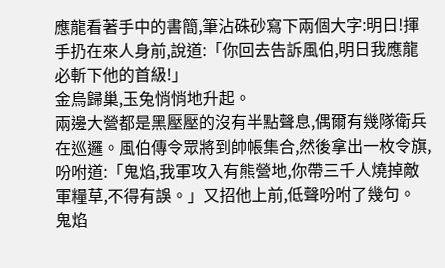應龍看著手中的書簡,筆沾硃砂寫下兩個大字:明日!揮手扔在來人身前,說道:「你回去告訴風伯,明日我應龍必斬下他的首級!」
金烏歸巢,玉兔悄悄地升起。
兩邊大營都是黑壓壓的沒有半點聲息,偶爾有幾隊衛兵在巡邏。風伯傳令眾將到帥帳集合,然後拿出一枚令旗,吩咐道:「鬼焰,我軍攻入有熊營地,你帶三千人燒掉敵軍糧草,不得有誤。」又招他上前,低聲吩咐了幾句。
鬼焰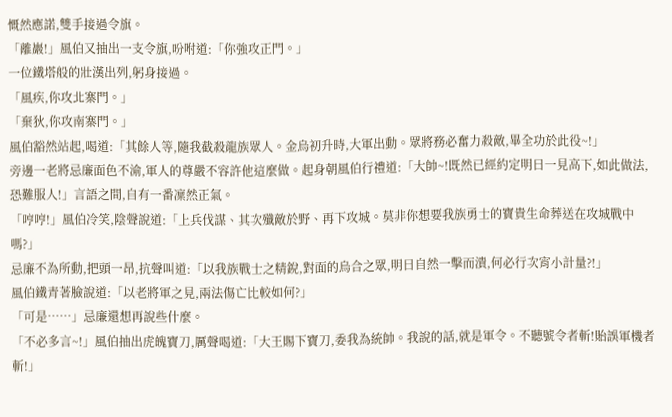慨然應諾,雙手接過令旗。
「離巖!」風伯又抽出一支令旗,吩咐道:「你強攻正門。」
一位鐵塔般的壯漢出列,躬身接過。
「風疾,你攻北寨門。」
「棄狄,你攻南寨門。」
風伯豁然站起,喝道:「其餘人等,隨我截殺龍族眾人。金烏初升時,大軍出動。眾將務必奮力殺敵,畢全功於此役~!」
旁邊一老將忌廉面色不渝,軍人的尊嚴不容許他這麼做。起身朝風伯行禮道:「大帥~!既然已經約定明日一見高下,如此做法,恐難服人!」言語之間,自有一番凜然正氣。
「哼哼!」風伯冷笑,陰聲說道:「上兵伐謀、其次殲敵於野、再下攻城。莫非你想要我族勇士的寶貴生命葬送在攻城戰中嗎?」
忌廉不為所動,把頭一昂,抗聲叫道:「以我族戰士之精銳,對面的烏合之眾,明日自然一擊而潰,何必行次宵小計量?!」
風伯鐵青著臉說道:「以老將軍之見,兩法傷亡比較如何?」
「可是……」忌廉還想再說些什麼。
「不必多言~!」風伯抽出虎魄寶刀,厲聲喝道:「大王賜下寶刀,委我為統帥。我說的話,就是軍令。不聽號令者斬!貽誤軍機者斬!」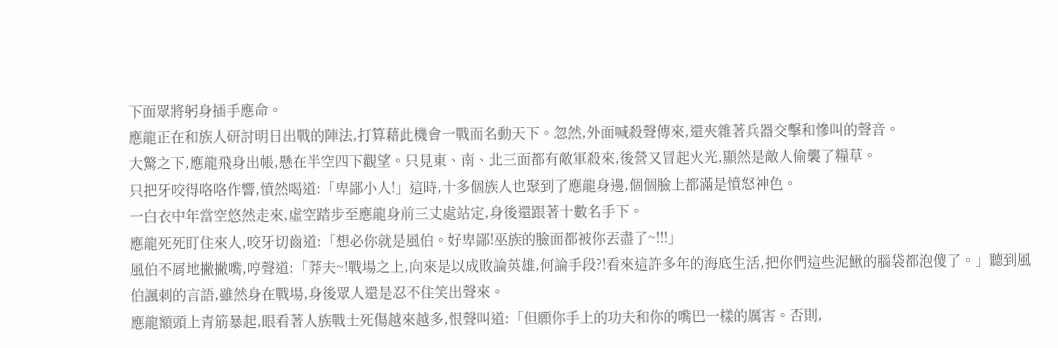下面眾將躬身插手應命。
應龍正在和族人研討明日出戰的陣法,打算藉此機會一戰而名動天下。忽然,外面喊殺聲傳來,還夾雜著兵器交擊和慘叫的聲音。
大驚之下,應龍飛身出帳,懸在半空四下觀望。只見東、南、北三面都有敵軍殺來,後營又冒起火光,顯然是敵人偷襲了糧草。
只把牙咬得咯咯作響,憤然喝道:「卑鄙小人!」這時,十多個族人也聚到了應龍身邊,個個臉上都滿是憤怒神色。
一白衣中年當空悠然走來,虛空踏步至應龍身前三丈處站定,身後還跟著十數名手下。
應龍死死盯住來人,咬牙切齒道:「想必你就是風伯。好卑鄙!巫族的臉面都被你丟盡了~!!!」
風伯不屑地撇撇嘴,哼聲道:「莽夫~!戰場之上,向來是以成敗論英雄,何論手段?!看來這許多年的海底生活,把你們這些泥鰍的腦袋都泡傻了。」聽到風伯諷刺的言語,雖然身在戰場,身後眾人還是忍不住笑出聲來。
應龍額頭上青筋暴起,眼看著人族戰士死傷越來越多,恨聲叫道:「但願你手上的功夫和你的嘴巴一樣的厲害。否則,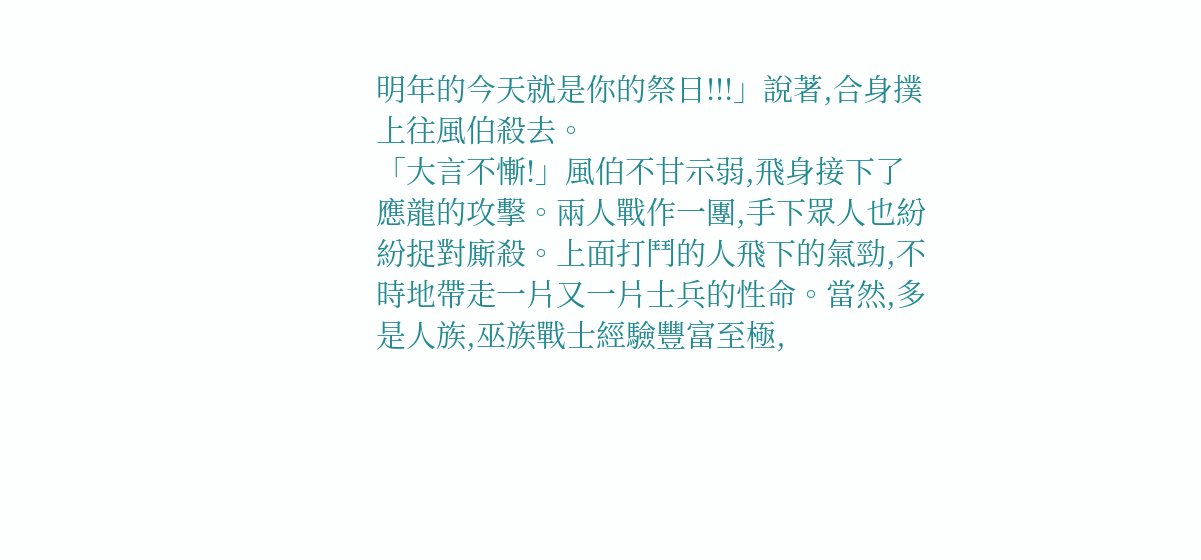明年的今天就是你的祭日!!!」說著,合身撲上往風伯殺去。
「大言不慚!」風伯不甘示弱,飛身接下了應龍的攻擊。兩人戰作一團,手下眾人也紛紛捉對廝殺。上面打鬥的人飛下的氣勁,不時地帶走一片又一片士兵的性命。當然,多是人族,巫族戰士經驗豐富至極,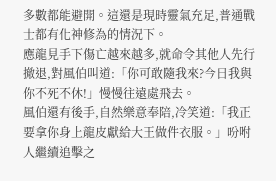多數都能避開。這還是現時靈氣充足,普通戰士都有化神修為的情況下。
應龍見手下傷亡越來越多,就命令其他人先行撤退,對風伯叫道:「你可敢隨我來?今日我與你不死不休!」慢慢往遠處飛去。
風伯還有後手,自然樂意奉陪,冷笑道:「我正要拿你身上龍皮獻給大王做件衣服。」吩咐人繼續追擊之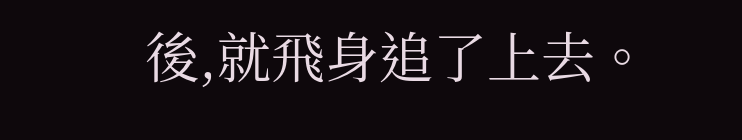後,就飛身追了上去。